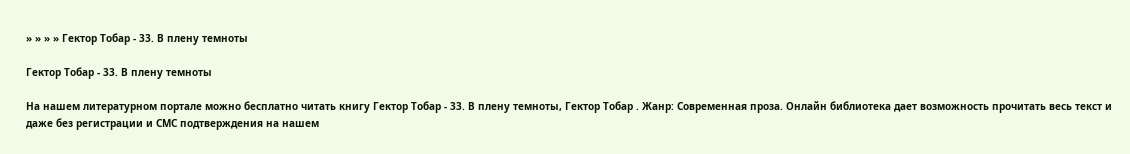» » » » Гектор Тобар - 33. В плену темноты

Гектор Тобар - 33. В плену темноты

На нашем литературном портале можно бесплатно читать книгу Гектор Тобар - 33. В плену темноты, Гектор Тобар . Жанр: Современная проза. Онлайн библиотека дает возможность прочитать весь текст и даже без регистрации и СМС подтверждения на нашем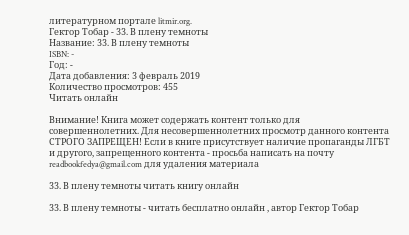литературном портале litmir.org.
Гектор Тобар - 33. В плену темноты
Название: 33. В плену темноты
ISBN: -
Год: -
Дата добавления: 3 февраль 2019
Количество просмотров: 455
Читать онлайн

Внимание! Книга может содержать контент только для совершеннолетних. Для несовершеннолетних просмотр данного контента СТРОГО ЗАПРЕЩЕН! Если в книге присутствует наличие пропаганды ЛГБТ и другого, запрещенного контента - просьба написать на почту readbookfedya@gmail.com для удаления материала

33. В плену темноты читать книгу онлайн

33. В плену темноты - читать бесплатно онлайн , автор Гектор Тобар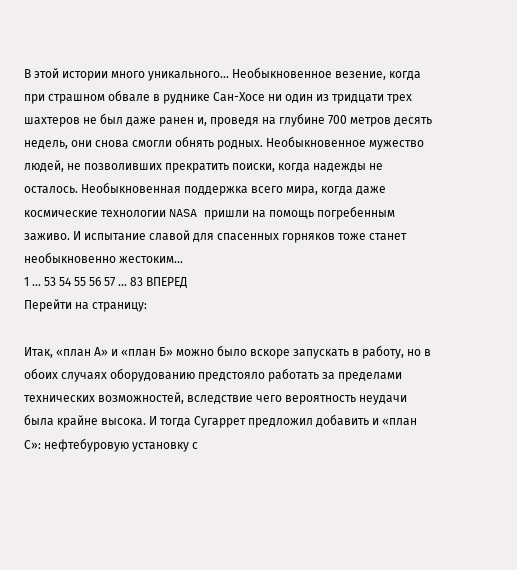В этой истории много уникального… Необыкновенное везение, когда при страшном обвале в руднике Сан-Хосе ни один из тридцати трех шахтеров не был даже ранен и, проведя на глубине 700 метров десять недель, они снова смогли обнять родных. Необыкновенное мужество людей, не позволивших прекратить поиски, когда надежды не осталось. Необыкновенная поддержка всего мира, когда даже космические технологии NASA пришли на помощь погребенным заживо. И испытание славой для спасенных горняков тоже станет необыкновенно жестоким…
1 ... 53 54 55 56 57 ... 83 ВПЕРЕД
Перейти на страницу:

Итак, «план А» и «план Б» можно было вскоре запускать в работу, но в обоих случаях оборудованию предстояло работать за пределами технических возможностей, вследствие чего вероятность неудачи была крайне высока. И тогда Сугаррет предложил добавить и «план С»: нефтебуровую установку с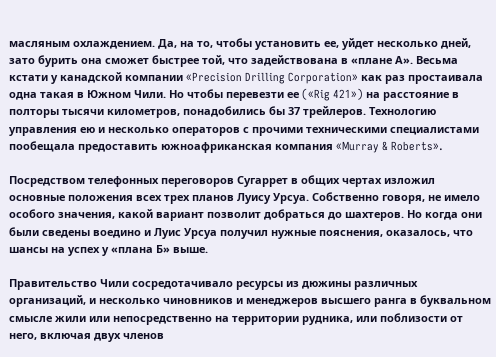масляным охлаждением. Да, на то, чтобы установить ее, уйдет несколько дней, зато бурить она сможет быстрее той, что задействована в «плане А». Весьма кстати у канадской компании «Precision Drilling Corporation» как раз простаивала одна такая в Южном Чили. Но чтобы перевезти ее («Rig 421») на расстояние в полторы тысячи километров, понадобились бы 37 трейлеров. Технологию управления ею и несколько операторов с прочими техническими специалистами пообещала предоставить южноафриканская компания «Murray & Roberts».

Посредством телефонных переговоров Сугаррет в общих чертах изложил основные положения всех трех планов Луису Урсуа. Собственно говоря, не имело особого значения, какой вариант позволит добраться до шахтеров. Но когда они были сведены воедино и Луис Урсуа получил нужные пояснения, оказалось, что шансы на успех у «плана Б» выше.

Правительство Чили сосредотачивало ресурсы из дюжины различных организаций, и несколько чиновников и менеджеров высшего ранга в буквальном смысле жили или непосредственно на территории рудника, или поблизости от него, включая двух членов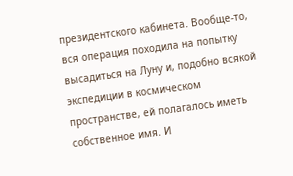президентского кабинета. Вообще-то, вся операция походила на попытку высадиться на Луну и, подобно всякой экспедиции в космическом пространстве, ей полагалось иметь собственное имя. И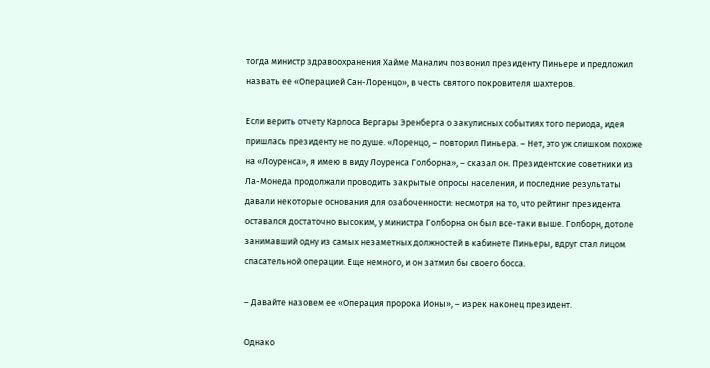тогда министр здравоохранения Хайме Маналич позвонил президенту Пиньере и предложил назвать ее «Операцией Сан-Лоренцо», в честь святого покровителя шахтеров.

Если верить отчету Карлоса Вергары Эренберга о закулисных событиях того периода, идея пришлась президенту не по душе. «Лоренцо, – повторил Пиньера. – Нет, это уж слишком похоже на «Лоуренса», я имею в виду Лоуренса Голборна», – сказал он. Президентские советники из Ла-Монеда продолжали проводить закрытые опросы населения, и последние результаты давали некоторые основания для озабоченности: несмотря на то, что рейтинг президента оставался достаточно высоким, у министра Голборна он был все-таки выше. Голборн, дотоле занимавший одну из самых незаметных должностей в кабинете Пиньеры, вдруг стал лицом спасательной операции. Еще немного, и он затмил бы своего босса.

– Давайте назовем ее «Операция пророка Ионы», – изрек наконец президент.

Однако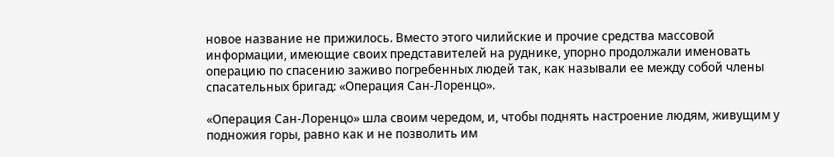новое название не прижилось. Вместо этого чилийские и прочие средства массовой информации, имеющие своих представителей на руднике, упорно продолжали именовать операцию по спасению заживо погребенных людей так, как называли ее между собой члены спасательных бригад: «Операция Сан-Лоренцо».

«Операция Сан-Лоренцо» шла своим чередом, и, чтобы поднять настроение людям, живущим у подножия горы, равно как и не позволить им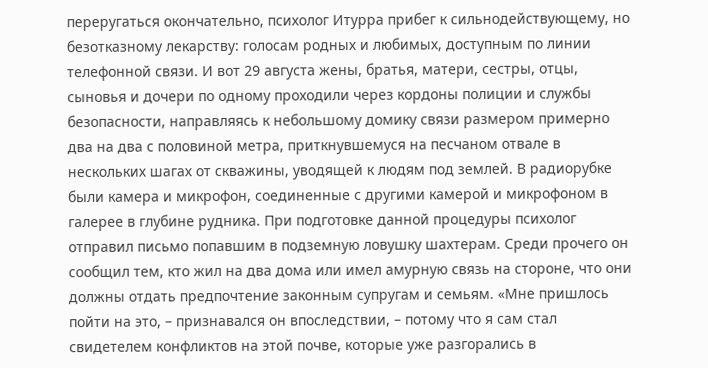переругаться окончательно, психолог Итурра прибег к сильнодействующему, но безотказному лекарству: голосам родных и любимых, доступным по линии телефонной связи. И вот 29 августа жены, братья, матери, сестры, отцы, сыновья и дочери по одному проходили через кордоны полиции и службы безопасности, направляясь к небольшому домику связи размером примерно два на два с половиной метра, приткнувшемуся на песчаном отвале в нескольких шагах от скважины, уводящей к людям под землей. В радиорубке были камера и микрофон, соединенные с другими камерой и микрофоном в галерее в глубине рудника. При подготовке данной процедуры психолог отправил письмо попавшим в подземную ловушку шахтерам. Среди прочего он сообщил тем, кто жил на два дома или имел амурную связь на стороне, что они должны отдать предпочтение законным супругам и семьям. «Мне пришлось пойти на это, – признавался он впоследствии, – потому что я сам стал свидетелем конфликтов на этой почве, которые уже разгорались в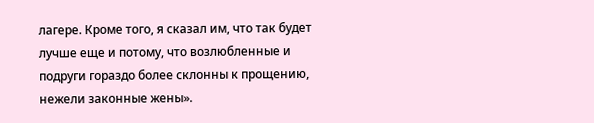лагере. Кроме того, я сказал им, что так будет лучше еще и потому, что возлюбленные и подруги гораздо более склонны к прощению, нежели законные жены».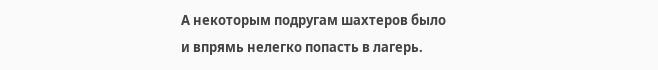А некоторым подругам шахтеров было и впрямь нелегко попасть в лагерь.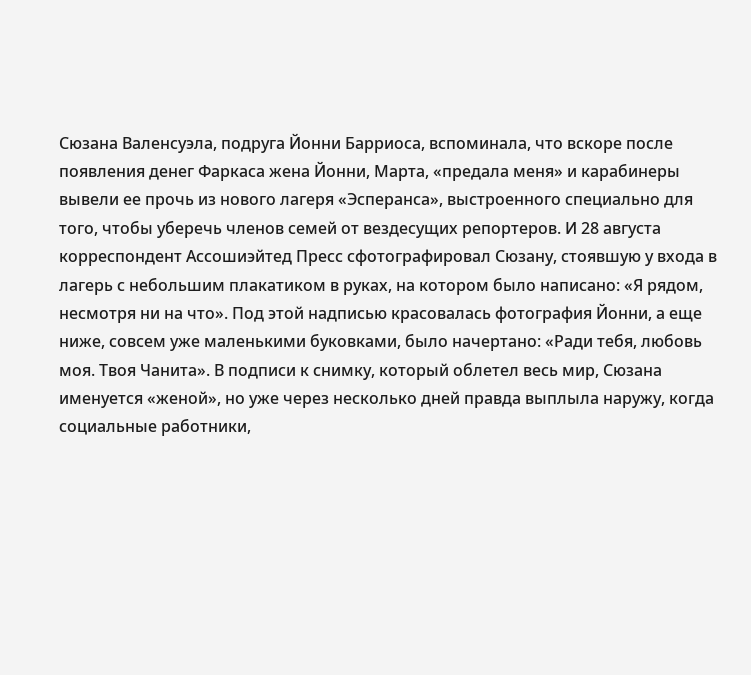Сюзана Валенсуэла, подруга Йонни Барриоса, вспоминала, что вскоре после появления денег Фаркаса жена Йонни, Марта, «предала меня» и карабинеры вывели ее прочь из нового лагеря «Эсперанса», выстроенного специально для того, чтобы уберечь членов семей от вездесущих репортеров. И 28 августа корреспондент Ассошиэйтед Пресс сфотографировал Сюзану, стоявшую у входа в лагерь с небольшим плакатиком в руках, на котором было написано: «Я рядом, несмотря ни на что». Под этой надписью красовалась фотография Йонни, а еще ниже, совсем уже маленькими буковками, было начертано: «Ради тебя, любовь моя. Твоя Чанита». В подписи к снимку, который облетел весь мир, Сюзана именуется «женой», но уже через несколько дней правда выплыла наружу, когда социальные работники,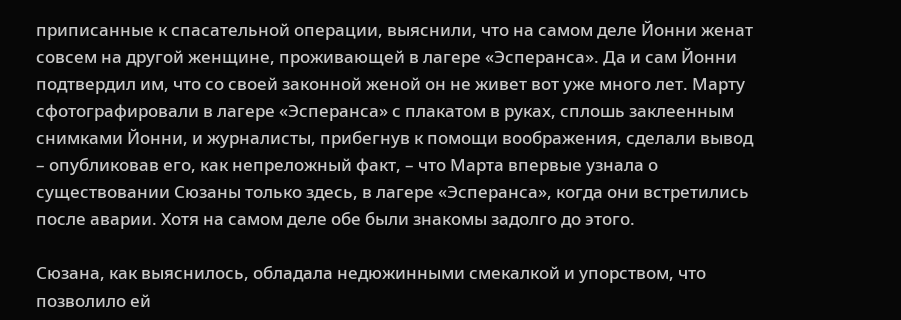приписанные к спасательной операции, выяснили, что на самом деле Йонни женат совсем на другой женщине, проживающей в лагере «Эсперанса». Да и сам Йонни подтвердил им, что со своей законной женой он не живет вот уже много лет. Марту сфотографировали в лагере «Эсперанса» с плакатом в руках, сплошь заклеенным снимками Йонни, и журналисты, прибегнув к помощи воображения, сделали вывод – опубликовав его, как непреложный факт, – что Марта впервые узнала о существовании Сюзаны только здесь, в лагере «Эсперанса», когда они встретились после аварии. Хотя на самом деле обе были знакомы задолго до этого.

Сюзана, как выяснилось, обладала недюжинными смекалкой и упорством, что позволило ей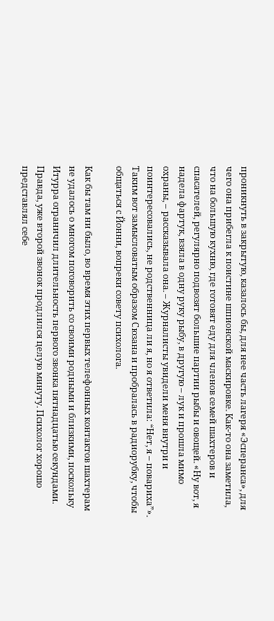проникнуть в закрытую, казалось бы, для нее часть лагеря «Эсперанса», для чего она прибегла к поистине шпионской маскировке. Как-то она заметила, что на большую кухню, где готовят еду для членов семей шахтеров и спасателей, регулярно подвозят большие партии рыбы и овощей. «Ну вот, я надела фартук, взяла в одну руку рыбу, в другую – лук и прошла мимо охраны, – рассказывала она. – Журналисты увидели меня внутри и поинтересовались, не родственница ли я, но я ответила: “Нет, я – повариха”». Таким вот замысловатым образом Сюзана и пробралась в радиорубку, чтобы общаться с Йонни, вопреки совету психолога.

Как бы там ни было, во время этих первых телефонных контактов шахтерам не удалось о многом поговорить со своими родными и близкими, поскольку Итурра ограничил длительность первого звонка пятнадцатью секундами. Правда, уже второй звонок продлился целую минуту. Психолог хорошо представлял себе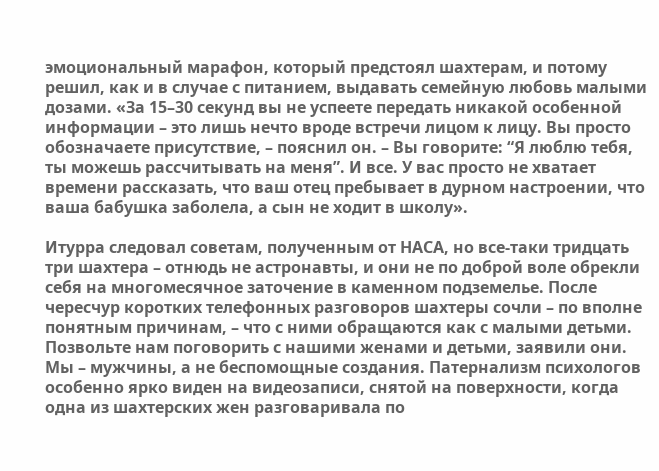эмоциональный марафон, который предстоял шахтерам, и потому решил, как и в случае с питанием, выдавать семейную любовь малыми дозами. «За 15–30 секунд вы не успеете передать никакой особенной информации – это лишь нечто вроде встречи лицом к лицу. Вы просто обозначаете присутствие, – пояснил он. – Вы говорите: “Я люблю тебя, ты можешь рассчитывать на меня”. И все. У вас просто не хватает времени рассказать, что ваш отец пребывает в дурном настроении, что ваша бабушка заболела, а сын не ходит в школу».

Итурра следовал советам, полученным от НАСА, но все-таки тридцать три шахтера – отнюдь не астронавты, и они не по доброй воле обрекли себя на многомесячное заточение в каменном подземелье. После чересчур коротких телефонных разговоров шахтеры сочли – по вполне понятным причинам, – что с ними обращаются как с малыми детьми. Позвольте нам поговорить с нашими женами и детьми, заявили они. Мы – мужчины, а не беспомощные создания. Патернализм психологов особенно ярко виден на видеозаписи, снятой на поверхности, когда одна из шахтерских жен разговаривала по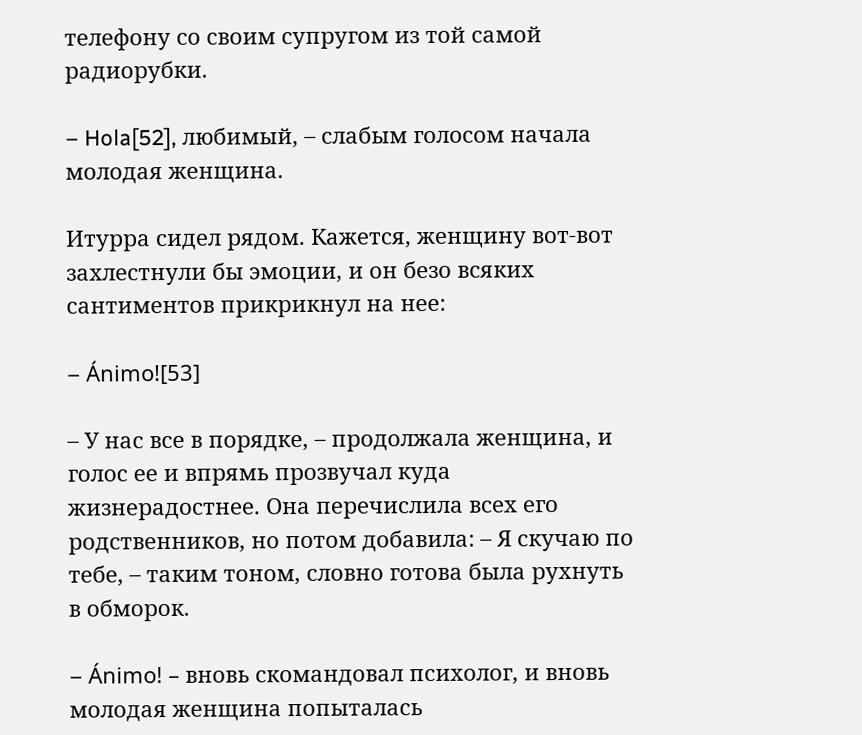телефону со своим супругом из той самой радиорубки.

– Hola[52], любимый, – слабым голосом начала молодая женщина.

Итурра сидел рядом. Кажется, женщину вот-вот захлестнули бы эмоции, и он безо всяких сантиментов прикрикнул на нее:

– Ánimo![53]

– У нас все в порядке, – продолжала женщина, и голос ее и впрямь прозвучал куда жизнерадостнее. Она перечислила всех его родственников, но потом добавила: – Я скучаю по тебе, – таким тоном, словно готова была рухнуть в обморок.

– Ánimo! – вновь скомандовал психолог, и вновь молодая женщина попыталась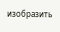изобразить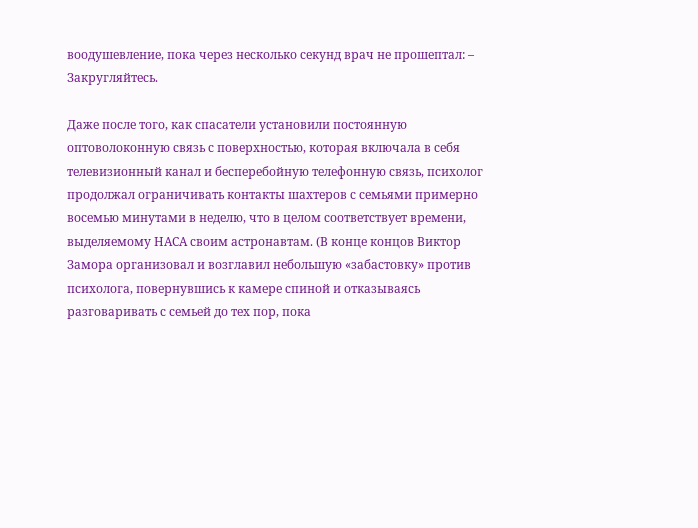воодушевление, пока через несколько секунд врач не прошептал: – Закругляйтесь.

Даже после того, как спасатели установили постоянную оптоволоконную связь с поверхностью, которая включала в себя телевизионный канал и бесперебойную телефонную связь, психолог продолжал ограничивать контакты шахтеров с семьями примерно восемью минутами в неделю, что в целом соответствует времени, выделяемому НАСА своим астронавтам. (В конце концов Виктор Замора организовал и возглавил небольшую «забастовку» против психолога, повернувшись к камере спиной и отказываясь разговаривать с семьей до тех пор, пока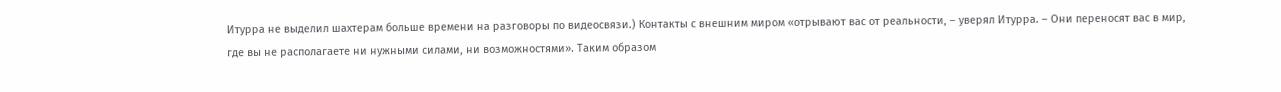Итурра не выделил шахтерам больше времени на разговоры по видеосвязи.) Контакты с внешним миром «отрывают вас от реальности, – уверял Итурра. – Они переносят вас в мир, где вы не располагаете ни нужными силами, ни возможностями». Таким образом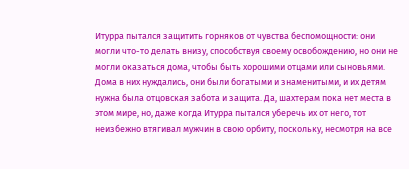Итурра пытался защитить горняков от чувства беспомощности: они могли что-то делать внизу, способствуя своему освобождению, но они не могли оказаться дома, чтобы быть хорошими отцами или сыновьями. Дома в них нуждались, они были богатыми и знаменитыми, и их детям нужна была отцовская забота и защита. Да, шахтерам пока нет места в этом мире, но, даже когда Итурра пытался уберечь их от него, тот неизбежно втягивал мужчин в свою орбиту, поскольку, несмотря на все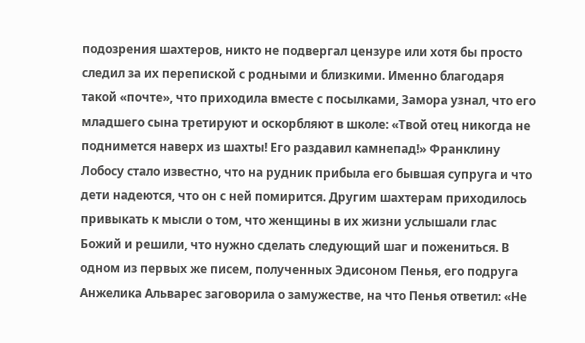подозрения шахтеров, никто не подвергал цензуре или хотя бы просто следил за их перепиской с родными и близкими. Именно благодаря такой «почте», что приходила вместе с посылками, Замора узнал, что его младшего сына третируют и оскорбляют в школе: «Твой отец никогда не поднимется наверх из шахты! Его раздавил камнепад!» Франклину Лобосу стало известно, что на рудник прибыла его бывшая супруга и что дети надеются, что он с ней помирится. Другим шахтерам приходилось привыкать к мысли о том, что женщины в их жизни услышали глас Божий и решили, что нужно сделать следующий шаг и пожениться. В одном из первых же писем, полученных Эдисоном Пенья, его подруга Анжелика Альварес заговорила о замужестве, на что Пенья ответил: «Не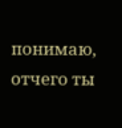понимаю, отчего ты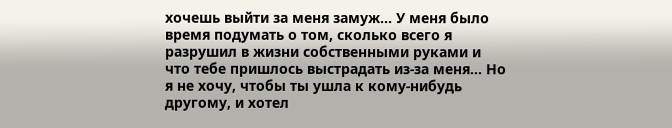хочешь выйти за меня замуж… У меня было время подумать о том, сколько всего я разрушил в жизни собственными руками и что тебе пришлось выстрадать из-за меня… Но я не хочу, чтобы ты ушла к кому-нибудь другому, и хотел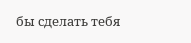бы сделать тебя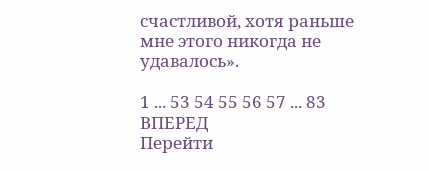счастливой, хотя раньше мне этого никогда не удавалось».

1 ... 53 54 55 56 57 ... 83 ВПЕРЕД
Перейти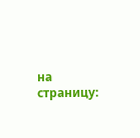на страницу: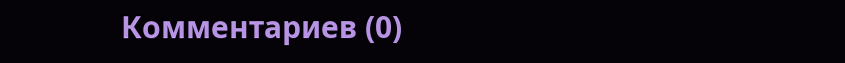Комментариев (0)